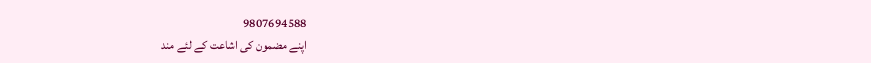9807694588
اپنے مضمون كی اشاعت كے لئے مند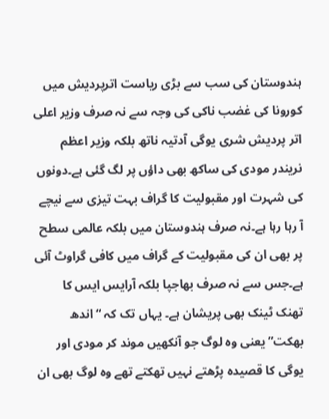ہندوستان کی سب سے بڑی ریاست اترپردیش میں کورونا کی غضب ناکی کی وجہ سے نہ صرف وزیر اعلی اتر پردیش شری یوگی آدتیہ ناتھ بلکہ وزیر اعظم نریندر مودی کی ساکھ بھی داؤں پر لگ گئی ہے۔دونوں کی شہرت اور مقبولیت کا گراف بہت تیزی سے نیچے آ رہا رہا ہے۔نہ صرف ہندوستان میں بلکہ عالمی سطح پر بھی ان کی مقبولیت کے گراف میں کافی گراوٹ آئی ہے۔جس سے نہ صرف بھاجپا بلکہ آرایس ایس کا تھنک ٹینک بھی پریشان ہے۔ یہاں تک کہ “اندھ بھکت”یعنی وہ لوگ جو آنکھیں موند کر مودی اور یوگی کا قصیدہ پڑھتے نہیں تھکتے تھے وہ لوگ بھی ان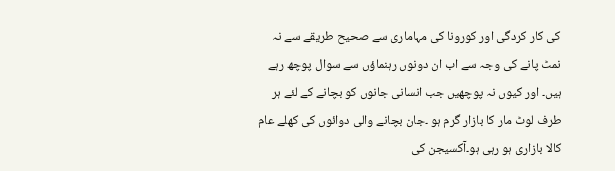کی کار کردگی اور کورونا کی مہاماری سے صحیح طریقے سے نہ نمٹ پانے کی وجہ سے اب ان دونوں رہنماؤں سے سوال پوچھ رہے ہیں۔ اور کیوں نہ پوچھیں جب انسانی جانوں کو بچانے کے لئے ہر طرف لوٹ مار کا بازار گرم ہو ۔جان بچانے والی دوائوں کی کھلے عام کالا بازاری ہو رہی ہو۔آکسیجن کی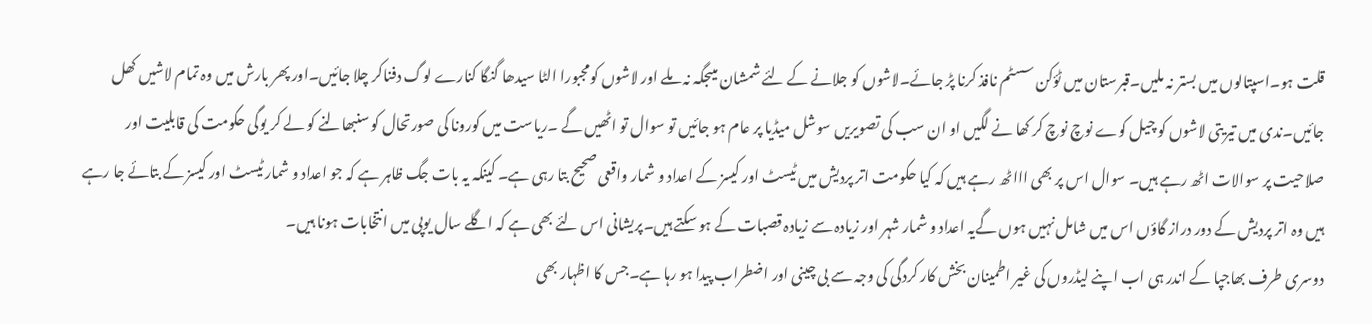قلت ہو۔اسپتالوں میں بستر نہ ملیں۔قبرستان میں ٹؤکن سسٹم نافذ کرنا پڑ جائے۔لاشوں کو جلانے کے لئے شمشان میںجگہ نہ ملے اور لاشوں کومجبورا الٹا سیدھا گنگا کنارے لوگ دفناکر چلا جائیں۔اور پھر بارش میں وہ تمام لاشیں کھل جائیں۔ندی میں تیریتی لاشوں کو چیل کوے نوچ نوچ کر کھا نے لگیں او ان سب کی تصویریں سوشل میڈیا پر عام ہو جائیں تو سوال تو اٹھیں گے ۔ریاست میں کورونا کی صورتحال کو سنبھالنے کو لے کر یوگی حکومت کی قابلیت اور صلاحیت پر سوالات اٹھ رہے ہیں۔ سوال اس پر بھی اااٹھ رہے ہیں کہ کیا حکومت اتر پردیش میں ٹیسٹ اور کیسز کے اعداد و شمار واقعی صحیح بتا رہی ہے۔ کینکہ یہ بات جگ ظاہر ہے کہ جو اعداد و شمار ٹیسٹ اور کیسز کے بتائے جا رہے ہیں وہ اتر پردیش کے دور دراز گاؤں اس میں شامل نہیں ہوں گےیہ اعداد و شمار شہر اور زیادہ سے زیادہ قصبات کے ہو سکتے ہیں۔پریشانی اس لئے بھی ہے کہ اگلے سال یوپی میں انتخابات ہونا ہیں۔
دوسری طرف بھاجپا کے اندر ہی اب اپنے لیڈروں کی غیر اطمینان بخش کار کردگی کی وجہ سے بی چینی اور اضطراب پیدا ہو رہا ہے۔جس کا اظہار بھی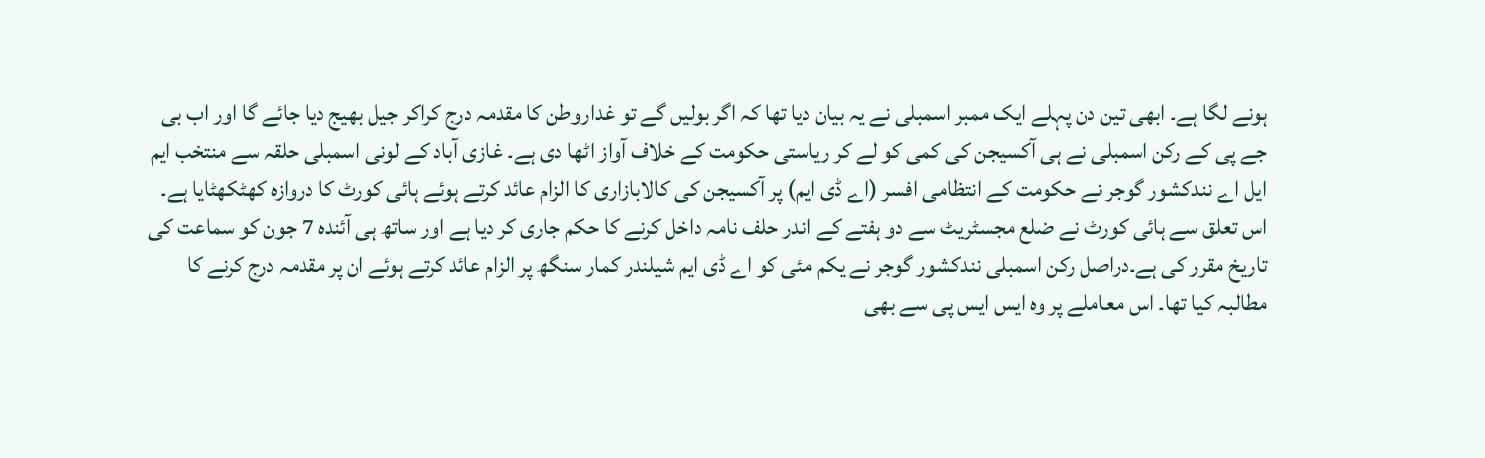ہونے لگا ہے۔ ابھی تین دن پہلے ایک ممبر اسمبلی نے یہ بیان دیا تھا کہ اگر بولیں گے تو غداروطن کا مقدمہ درج کراکر جیل بھیج دیا جائے گا اور اب بی جے پی کے رکن اسمبلی نے ہی آکسیجن کی کمی کو لے کر ریاستی حکومت کے خلاف آواز اٹھا دی ہے۔ غازی آباد کے لونی اسمبلی حلقہ سے منتخب ایم ایل اے نندکشور گوجر نے حکومت کے انتظامی افسر (اے ڈی ایم) پر آکسیجن کی کالابازاری کا الزام عائد کرتے ہوئے ہائی کورٹ کا دروازہ کھٹکھٹایا ہے۔ اس تعلق سے ہائی کورٹ نے ضلع مجسٹریٹ سے دو ہفتے کے اندر حلف نامہ داخل کرنے کا حکم جاری کر دیا ہے اور ساتھ ہی آئندہ 7 جون کو سماعت کی تاریخ مقرر کی ہے۔دراصل رکن اسمبلی نندکشور گوجر نے یکم مئی کو اے ڈی ایم شیلندر کمار سنگھ پر الزام عائد کرتے ہوئے ان پر مقدمہ درج کرنے کا مطالبہ کیا تھا۔ اس معاملے پر وہ ایس ایس پی سے بھی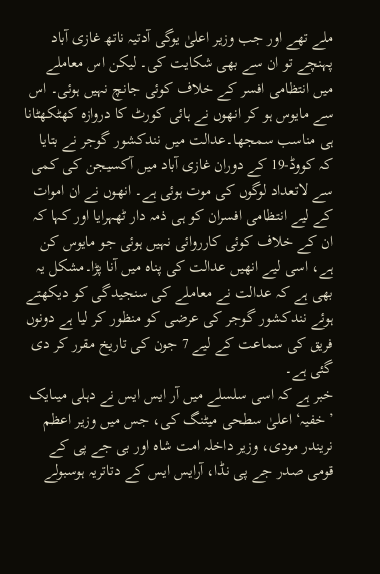ملے تھے اور جب وزیر اعلیٰ یوگی آدتیہ ناتھ غازی آباد پہنچے تو ان سے بھی شکایت کی۔ لیکن اس معاملے میں انتظامی افسر کے خلاف کوئی جانچ نہیں ہوئی۔ اس سے مایوس ہو کر انھوں نے ہائی کورٹ کا دروازہ کھٹکھٹانا ہی مناسب سمجھا۔عدالت میں نندکشور گوجر نے بتایا کہ کووڈ-19 کے دوران غازی آباد میں آکسیجن کی کمی سے لاتعداد لوگوں کی موت ہوئی ہے۔ انھوں نے ان اموات کے لیے انتظامی افسران کو ہی ذمہ دار ٹھہرایا اور کہا کہ ان کے خلاف کوئی کارروائی نہیں ہوئی جو مایوس کن ہے، اسی لیے انھیں عدالت کی پناہ میں آنا پڑا۔مشکل یہ بھی ہے کہ عدالت نے معاملے کی سنجیدگی کو دیکھتے ہوئے نندکشور گوجر کی عرضی کو منظور کر لیا ہے دونوں فریق کی سماعت کے لیے 7 جون کی تاریخ مقرر کر دی گئی ہے۔
خبر ہے کہ اسی سلسلے میں آر ایس ایس نے دہلی میںایک ’خفیہ‘ اعلیٰ سطحی میٹنگ کی، جس میں وزیر اعظم نریندر مودی، وزیر داخلہ امت شاہ اور بی جے پی کے قومی صدر جے پی نڈا، آرایس ایس کے دتاتریہ ہوسبولے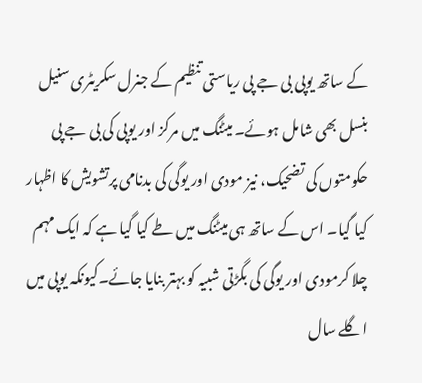کے ساتھ یوپی بی جے پی ریاستی تنظیم کے جنرل سکریٹری سنیل بنسل بھی شامل ہوئے۔ میٹنگ میں مرکز اور یوپی کی بی جے پی حکومتوں کی تضحیک، نیز مودی اور یوگی کی بدنامی پرتشویش کا اظہار کیا گیا۔ اس کے ساتھ ہی میٹنگ میں طے کیا گیا ہے کہ ایک مہم چلا کرمودی اور یوگی کی بگڑتی شبیہ کو بہتر بنایا جائے۔کیونکہ یوپی میں اگلے سال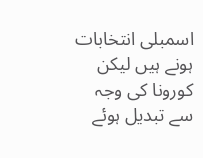اسمبلی انتخابات ہونے ہیں لیکن کورونا کی وجہ سے تبدیل ہوئے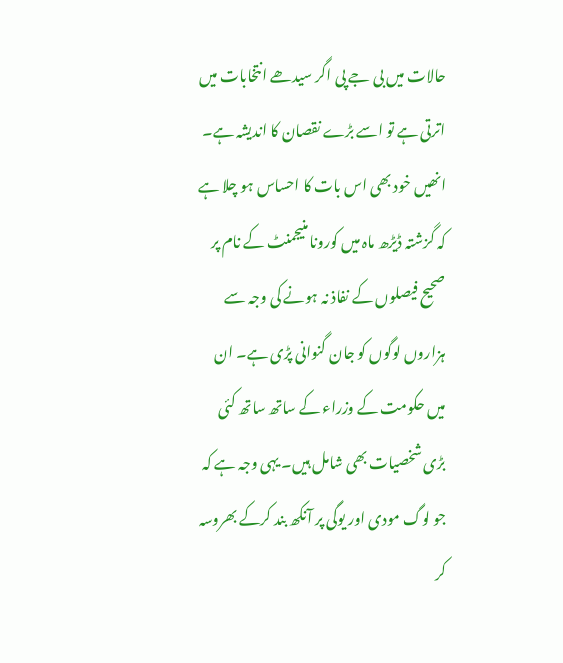حالات میں بی جے پی اگر سیدھے انتخابات میں اترتی ہے تو اسے بڑے نقصان کا اندیشہ ہے۔ انھیں خود بھی اس بات کا احساس ہو چلا ہے کہ گزشتہ ڈیڑھ ماہ میں کورونا منیجمنٹ کے نام پر صحیح فیصلوں کے نفاذ نہ ہونے کی وجہ سے ہزاروں لوگوں کو جان گنوانی پڑی ہے۔ ان میں حکومت کے وزراء کے ساتھ ساتھ کئی بڑی شخصیات بھی شامل ہیں۔ یہی وجہ ہے کہ جو لوگ مودی اور یوگی پر آنکھ بند کرکے بھروسہ کر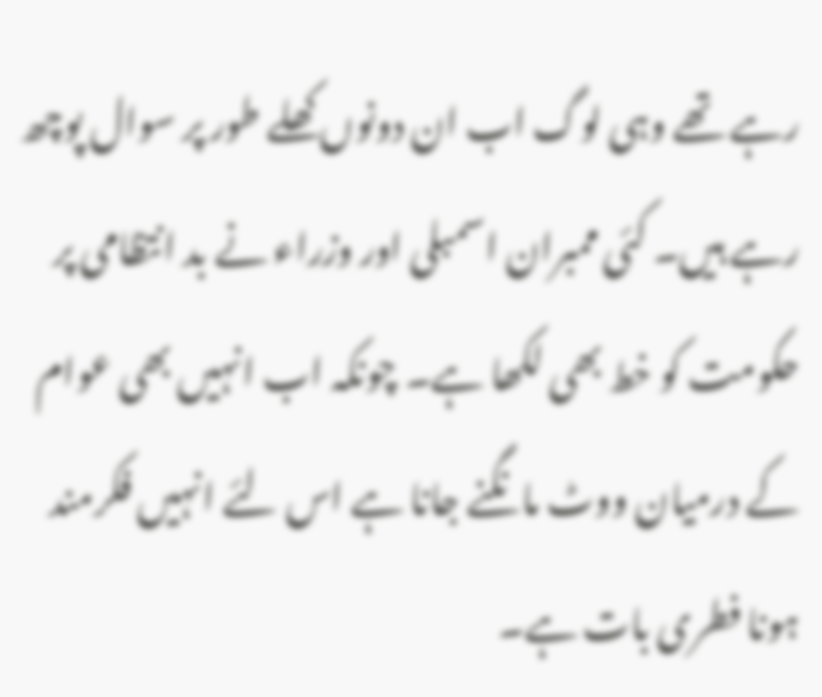رہے تھے وہی لوگ اب ان دونوں کھلے طور پر سوال پوچھ رہے ہیں۔ کئی ممبران اسمبلی اور وزراء نے بد انتظامی پر حکومت کو خط بھی لکھا ہے۔ چونکہ اب انہیں بھی عوام کے درمیان ووٹ مانگنے جانا ہے اس لئے انہیں فکرمند ہونا فطری بات ہے۔